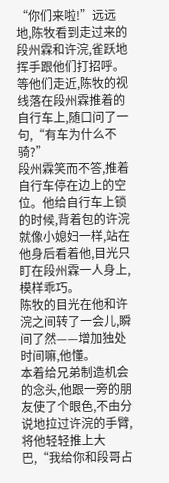“你们来啦!”远远地,陈牧看到走过来的段州霖和许浣,雀跃地挥手跟他们打招呼。等他们走近,陈牧的视线落在段州霖推着的自行车上,随口问了一句,“有车为什么不骑?”
段州霖笑而不答,推着自行车停在边上的空位。他给自行车上锁的时候,背着包的许浣就像小媳妇一样,站在他身后看着他,目光只盯在段州霖一人身上,模样乖巧。
陈牧的目光在他和许浣之间转了一会儿,瞬间了然——增加独处时间嘛,他懂。
本着给兄弟制造机会的念头,他跟一旁的朋友使了个眼色,不由分说地拉过许浣的手臂,将他轻轻推上大巴,“我给你和段哥占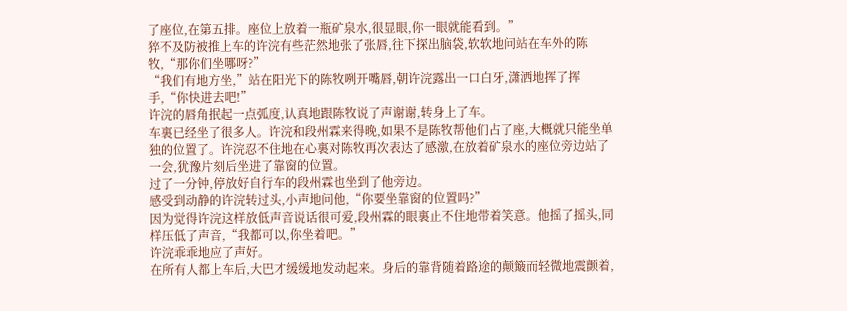了座位,在第五排。座位上放着一瓶矿泉水,很显眼,你一眼就能看到。”
猝不及防被推上车的许浣有些茫然地张了张唇,往下探出脑袋,软软地问站在车外的陈牧,“那你们坐哪呀?”
“我们有地方坐,”站在阳光下的陈牧咧开嘴唇,朝许浣露出一口白牙,潇洒地挥了挥手,“你快进去吧!”
许浣的唇角抿起一点弧度,认真地跟陈牧说了声谢谢,转身上了车。
车裏已经坐了很多人。许浣和段州霖来得晚,如果不是陈牧帮他们占了座,大概就只能坐单独的位置了。许浣忍不住地在心裏对陈牧再次表达了感激,在放着矿泉水的座位旁边站了一会,犹豫片刻后坐进了靠窗的位置。
过了一分钟,停放好自行车的段州霖也坐到了他旁边。
感受到动静的许浣转过头,小声地问他,“你要坐靠窗的位置吗?”
因为觉得许浣这样放低声音说话很可爱,段州霖的眼裏止不住地带着笑意。他摇了摇头,同样压低了声音,“我都可以,你坐着吧。”
许浣乖乖地应了声好。
在所有人都上车后,大巴才缓缓地发动起来。身后的靠背随着路途的颠簸而轻微地震颤着,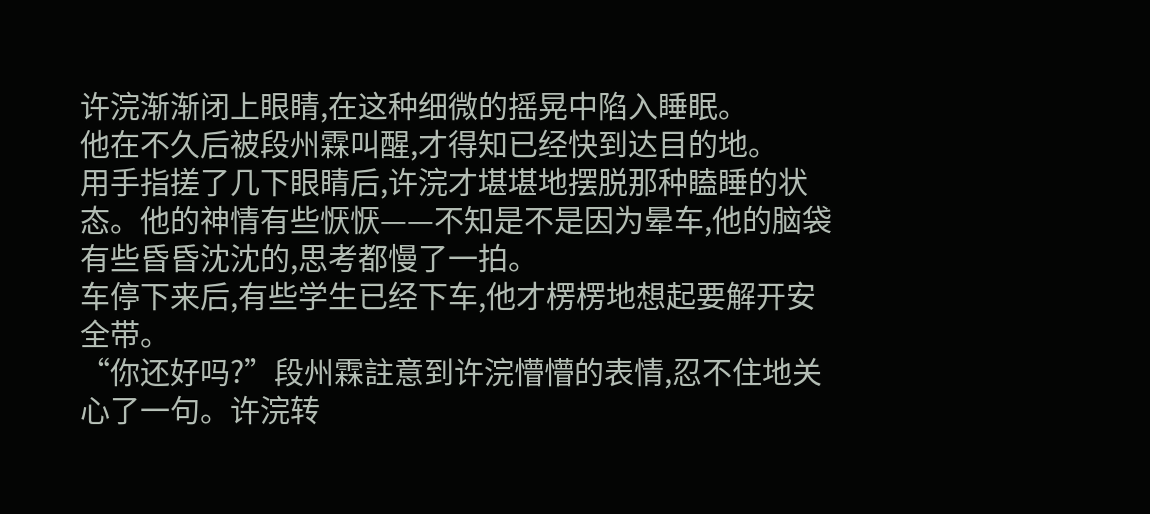许浣渐渐闭上眼睛,在这种细微的摇晃中陷入睡眠。
他在不久后被段州霖叫醒,才得知已经快到达目的地。
用手指搓了几下眼睛后,许浣才堪堪地摆脱那种瞌睡的状态。他的神情有些恹恹——不知是不是因为晕车,他的脑袋有些昏昏沈沈的,思考都慢了一拍。
车停下来后,有些学生已经下车,他才楞楞地想起要解开安全带。
“你还好吗?”段州霖註意到许浣懵懵的表情,忍不住地关心了一句。许浣转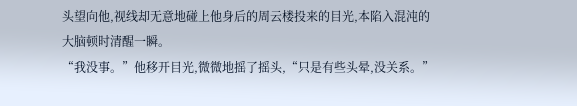头望向他,视线却无意地碰上他身后的周云楼投来的目光,本陷入混沌的大脑顿时清醒一瞬。
“我没事。”他移开目光,微微地摇了摇头,“只是有些头晕,没关系。”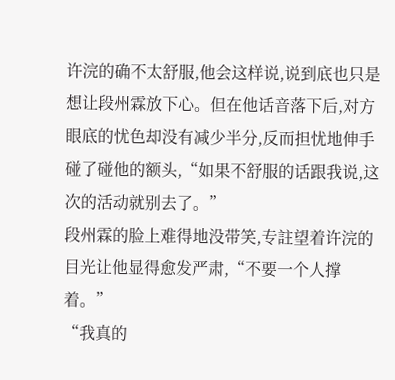许浣的确不太舒服,他会这样说,说到底也只是想让段州霖放下心。但在他话音落下后,对方眼底的忧色却没有减少半分,反而担忧地伸手碰了碰他的额头,“如果不舒服的话跟我说,这次的活动就别去了。”
段州霖的脸上难得地没带笑,专註望着许浣的目光让他显得愈发严肃,“不要一个人撑着。”
“我真的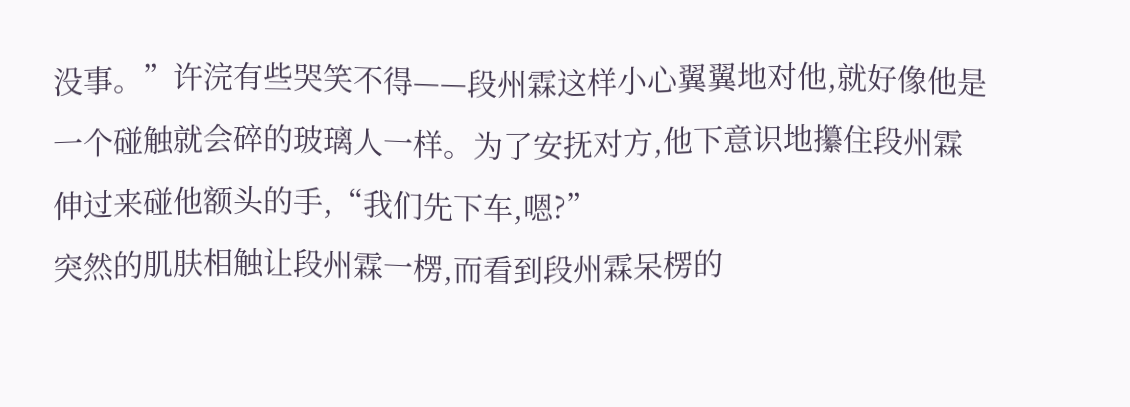没事。”许浣有些哭笑不得——段州霖这样小心翼翼地对他,就好像他是一个碰触就会碎的玻璃人一样。为了安抚对方,他下意识地攥住段州霖伸过来碰他额头的手,“我们先下车,嗯?”
突然的肌肤相触让段州霖一楞,而看到段州霖呆楞的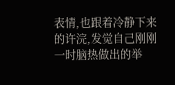表情,也跟着冷静下来的许浣,发觉自己刚刚一时脑热做出的举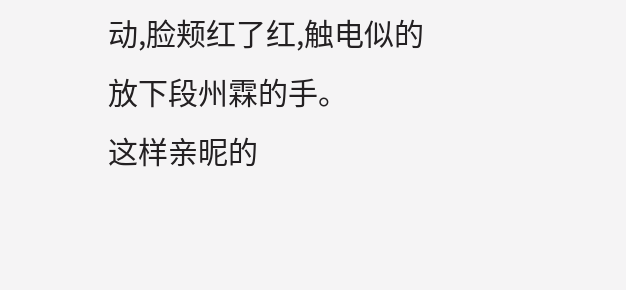动,脸颊红了红,触电似的放下段州霖的手。
这样亲昵的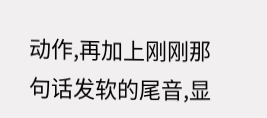动作,再加上刚刚那句话发软的尾音,显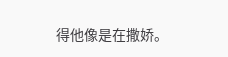得他像是在撒娇。